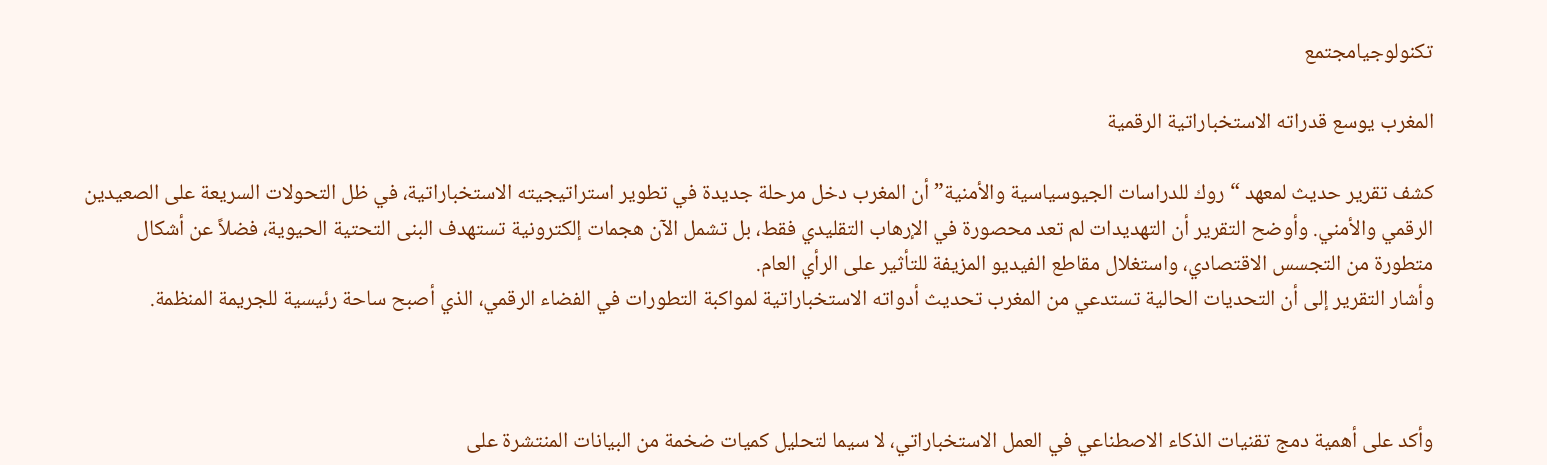تكنولوجيامجتمع

المغرب يوسع قدراته الاستخباراتية الرقمية

كشف تقرير حديث لمعهد “روك للدراسات الجيوسياسية والأمنية” أن المغرب دخل مرحلة جديدة في تطوير استراتيجيته الاستخباراتية، في ظل التحولات السريعة على الصعيدين الرقمي والأمني. وأوضح التقرير أن التهديدات لم تعد محصورة في الإرهاب التقليدي فقط، بل تشمل الآن هجمات إلكترونية تستهدف البنى التحتية الحيوية، فضلاً عن أشكال متطورة من التجسس الاقتصادي، واستغلال مقاطع الفيديو المزيفة للتأثير على الرأي العام.
وأشار التقرير إلى أن التحديات الحالية تستدعي من المغرب تحديث أدواته الاستخباراتية لمواكبة التطورات في الفضاء الرقمي، الذي أصبح ساحة رئيسية للجريمة المنظمة.



وأكد على أهمية دمج تقنيات الذكاء الاصطناعي في العمل الاستخباراتي، لا سيما لتحليل كميات ضخمة من البيانات المنتشرة على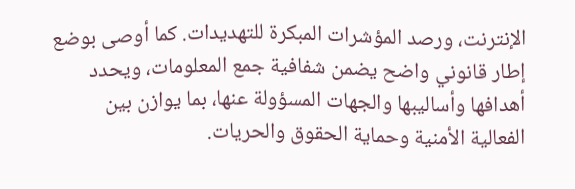الإنترنت، ورصد المؤشرات المبكرة للتهديدات. كما أوصى بوضع إطار قانوني واضح يضمن شفافية جمع المعلومات، ويحدد أهدافها وأساليبها والجهات المسؤولة عنها، بما يوازن بين الفعالية الأمنية وحماية الحقوق والحريات.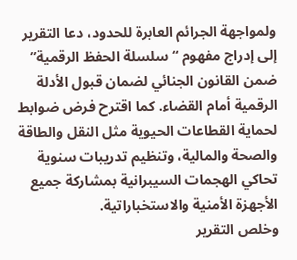ولمواجهة الجرائم العابرة للحدود، دعا التقرير إلى إدراج مفهوم “سلسلة الحفظ الرقمية” ضمن القانون الجنائي لضمان قبول الأدلة الرقمية أمام القضاء. كما اقترح فرض ضوابط لحماية القطاعات الحيوية مثل النقل والطاقة والصحة والمالية، وتنظيم تدريبات سنوية تحاكي الهجمات السيبرانية بمشاركة جميع الأجهزة الأمنية والاستخباراتية.
وخلص التقرير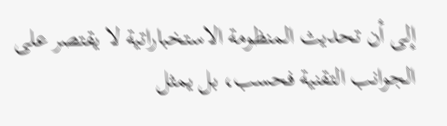إلى أن تحديث المنظومة الاستخباراتية لا يقتصر على الجوانب التقنية فحسب، بل يمثل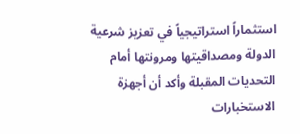استثماراً استراتيجياً في تعزيز شرعية الدولة ومصداقيتها ومرونتها أمام التحديات المقبلة وأكد أن أجهزة الاستخبارات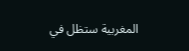المغربية ستظل في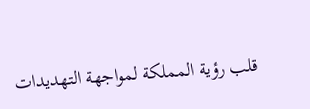قلب رؤية المملكة لمواجهة التهديدات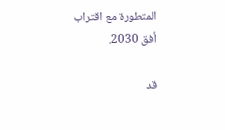المتطورة مع اقتراب أفق 2030.

قد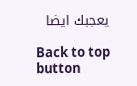يعجبك ايضا

Back to top button